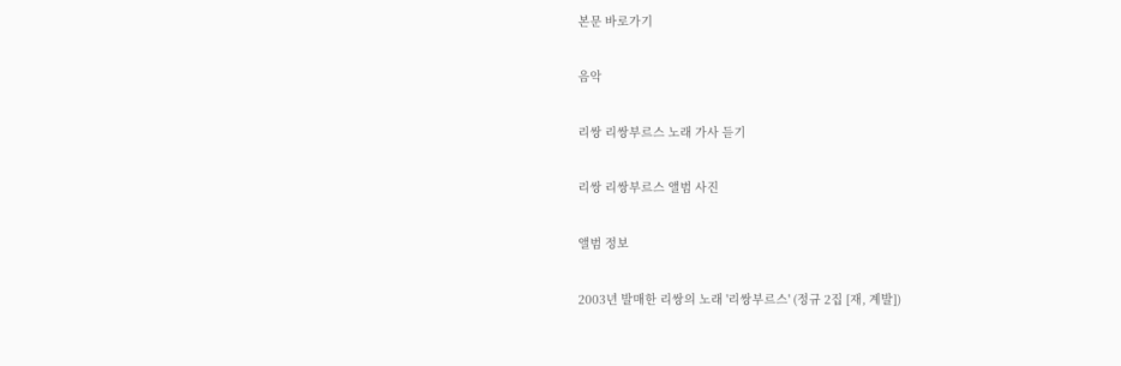본문 바로가기

음악

리쌍 리쌍부르스 노래 가사 듣기

리쌍 리쌍부르스 앨범 사진

앨범 정보

2003년 발매한 리쌍의 노래 '리쌍부르스' (정규 2집 [재, 계발])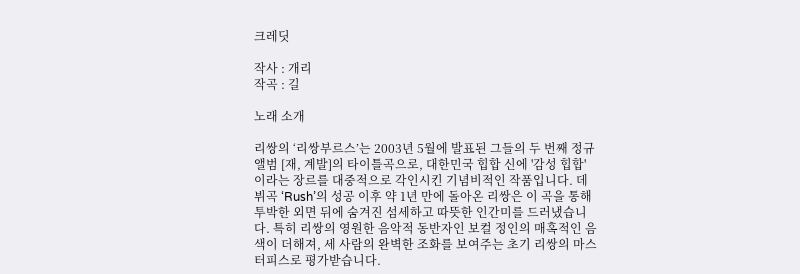크레딧

작사 : 개리
작곡 : 길

노래 소개

리쌍의 ‘리쌍부르스’는 2003년 5월에 발표된 그들의 두 번째 정규 앨범 [재, 계발]의 타이틀곡으로, 대한민국 힙합 신에 '감성 힙합'이라는 장르를 대중적으로 각인시킨 기념비적인 작품입니다. 데뷔곡 ‘Rush’의 성공 이후 약 1년 만에 돌아온 리쌍은 이 곡을 통해 투박한 외면 뒤에 숨겨진 섬세하고 따뜻한 인간미를 드러냈습니다. 특히 리쌍의 영원한 음악적 동반자인 보컬 정인의 매혹적인 음색이 더해져, 세 사람의 완벽한 조화를 보여주는 초기 리쌍의 마스터피스로 평가받습니다.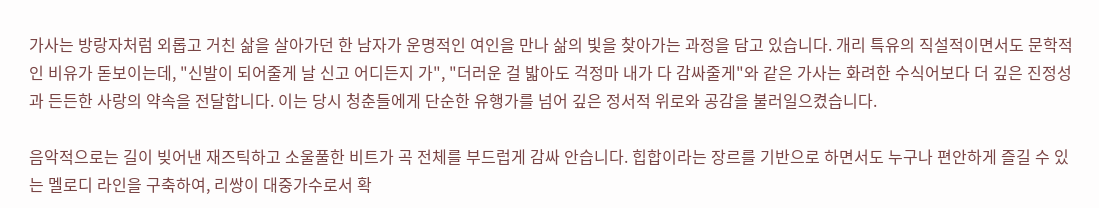가사는 방랑자처럼 외롭고 거친 삶을 살아가던 한 남자가 운명적인 여인을 만나 삶의 빛을 찾아가는 과정을 담고 있습니다. 개리 특유의 직설적이면서도 문학적인 비유가 돋보이는데, "신발이 되어줄게 날 신고 어디든지 가", "더러운 걸 밟아도 걱정마 내가 다 감싸줄게"와 같은 가사는 화려한 수식어보다 더 깊은 진정성과 든든한 사랑의 약속을 전달합니다. 이는 당시 청춘들에게 단순한 유행가를 넘어 깊은 정서적 위로와 공감을 불러일으켰습니다.

음악적으로는 길이 빚어낸 재즈틱하고 소울풀한 비트가 곡 전체를 부드럽게 감싸 안습니다. 힙합이라는 장르를 기반으로 하면서도 누구나 편안하게 즐길 수 있는 멜로디 라인을 구축하여, 리쌍이 대중가수로서 확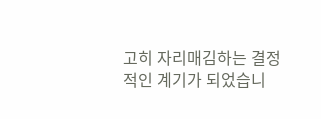고히 자리매김하는 결정적인 계기가 되었습니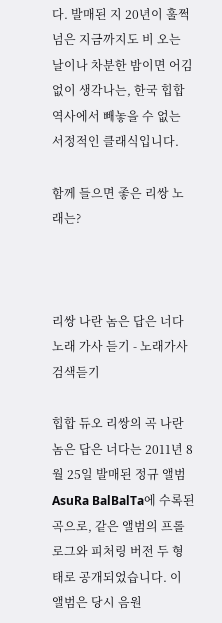다. 발매된 지 20년이 훌쩍 넘은 지금까지도 비 오는 날이나 차분한 밤이면 어김없이 생각나는, 한국 힙합 역사에서 빼놓을 수 없는 서정적인 클래식입니다.

함께 들으면 좋은 리쌍 노래는?



리쌍 나란 놈은 답은 너다 노래 가사 듣기 - 노래가사검색듣기

힙합 듀오 리쌍의 곡 나란 놈은 답은 너다는 2011년 8월 25일 발매된 정규 앨범 AsuRa BalBalTa에 수록된 곡으로, 같은 앨범의 프롤로그와 피처링 버전 두 형태로 공개되었습니다. 이 앨범은 당시 음원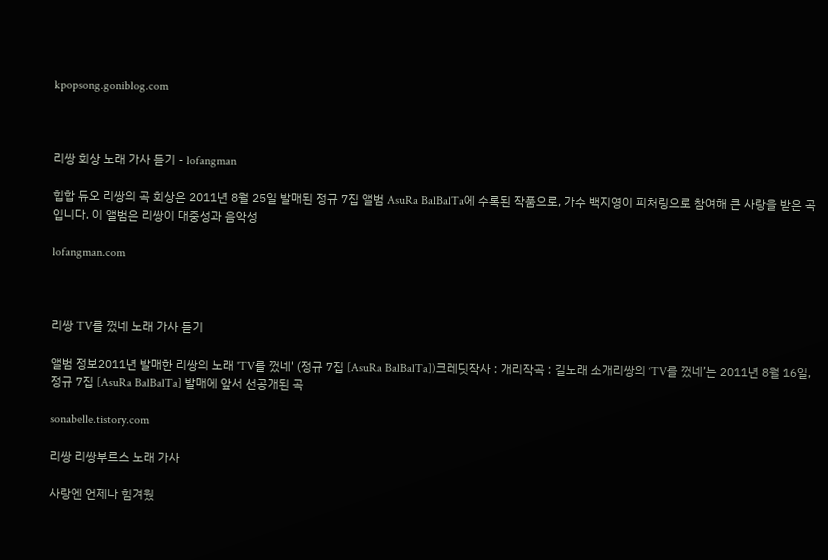kpopsong.goniblog.com



리쌍 회상 노래 가사 듣기 - lofangman

힙합 듀오 리쌍의 곡 회상은 2011년 8월 25일 발매된 정규 7집 앨범 AsuRa BalBalTa에 수록된 작품으로, 가수 백지영이 피처링으로 참여해 큰 사랑을 받은 곡입니다. 이 앨범은 리쌍이 대중성과 음악성

lofangman.com



리쌍 TV를 껐네 노래 가사 듣기

앨범 정보2011년 발매한 리쌍의 노래 'TV를 껐네' (정규 7집 [AsuRa BalBalTa])크레딧작사 : 개리작곡 : 길노래 소개리쌍의 ‘TV를 껐네’는 2011년 8월 16일, 정규 7집 [AsuRa BalBalTa] 발매에 앞서 선공개된 곡

sonabelle.tistory.com

리쌍 리쌍부르스 노래 가사

사랑엔 언제나 힘겨웠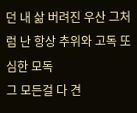던 내 삶 버려진 우산 그처럼 난 항상 추위와 고독 또 심한 모독
그 모든걸 다 견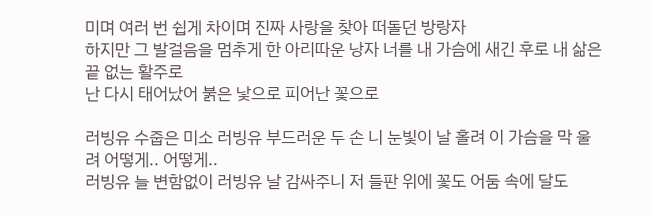미며 여러 번 쉽게 차이며 진짜 사랑을 찾아 떠돌던 방랑자
하지만 그 발걸음을 멈추게 한 아리따운 낭자 너를 내 가슴에 새긴 후로 내 삶은 끝 없는 활주로
난 다시 태어났어 붉은 낯으로 피어난 꽃으로

러빙유 수줍은 미소 러빙유 부드러운 두 손 니 눈빛이 날 홀려 이 가슴을 막 울려 어떻게.. 어떻게..
러빙유 늘 변함없이 러빙유 날 감싸주니 저 들판 위에 꽃도 어둠 속에 달도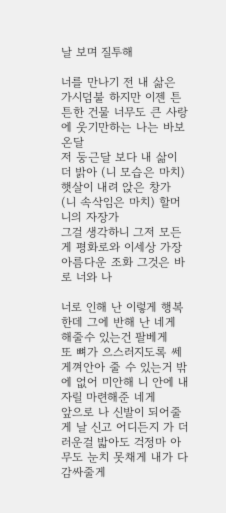날 보며 질투해

너를 만나기 전 내 삶은 가시덤불 하지만 이젠 튼튼한 건물 너무도 큰 사랑에 웃기만하는 나는 바보 온달
저 둥근달 보다 내 삶이 더 밝아 (니 모습은 마치) 햇살이 내려 앉은 창가 (니 속삭임은 마치) 할머니의 자장가
그걸 생각하니 그저 모든게 평화로와 이세상 가장 아름다운 조화 그것은 바로 너와 나

너로 인해 난 이렇게 행복한데 그에 반해 난 네게 해줄수 있는건 팔베게
또 뼈가 으스러지도록 쎄게껴안아 줄 수 있는거 밖에 없어 미안해 니 안에 내 자릴 마련해준 네게
앞으로 나 신발이 되어줄게 날 신고 어디든지 가 더러운걸 밟아도 걱정마 아무도 눈치 못채게 내가 다 감싸줄게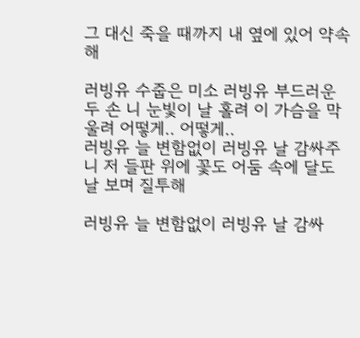그 대신 죽을 때까지 내 옆에 있어 약속해

러빙유 수줍은 미소 러빙유 부드러운 두 손 니 눈빛이 날 홀려 이 가슴을 막 울려 어떻게.. 어떻게..
러빙유 늘 변함없이 러빙유 날 감싸주니 저 들판 위에 꽃도 어둠 속에 달도 날 보며 질투해

러빙유 늘 변함없이 러빙유 날 감싸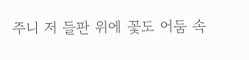주니 저 들판 위에 꽃도 어둠 속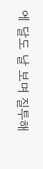에 달도 날 보며 질투해